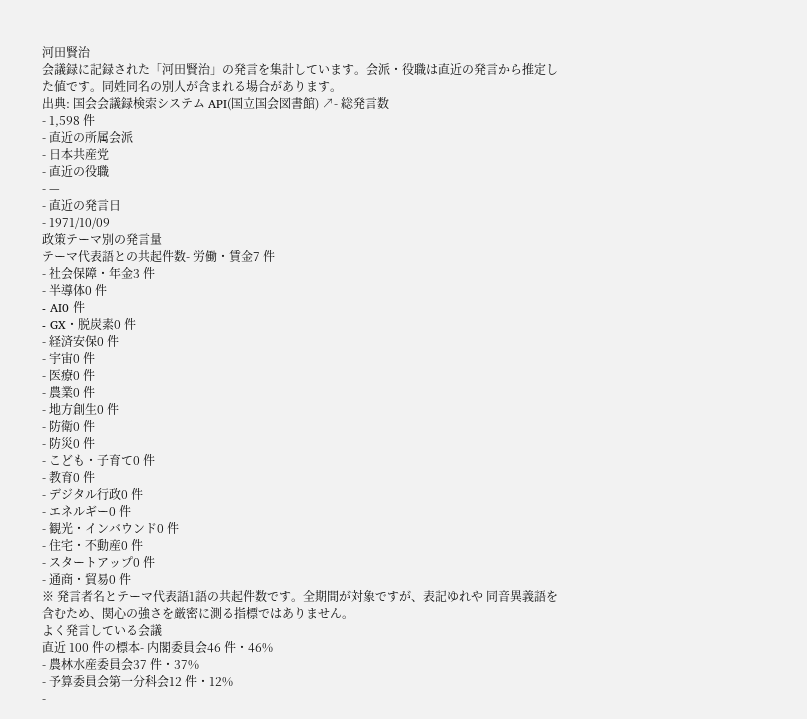河田賢治
会議録に記録された「河田賢治」の発言を集計しています。会派・役職は直近の発言から推定した値です。同姓同名の別人が含まれる場合があります。
出典: 国会会議録検索システム API(国立国会図書館) ↗- 総発言数
- 1,598 件
- 直近の所属会派
- 日本共産党
- 直近の役職
- —
- 直近の発言日
- 1971/10/09
政策テーマ別の発言量
テーマ代表語との共起件数- 労働・賃金7 件
- 社会保障・年金3 件
- 半導体0 件
- AI0 件
- GX・脱炭素0 件
- 経済安保0 件
- 宇宙0 件
- 医療0 件
- 農業0 件
- 地方創生0 件
- 防衛0 件
- 防災0 件
- こども・子育て0 件
- 教育0 件
- デジタル行政0 件
- エネルギー0 件
- 観光・インバウンド0 件
- 住宅・不動産0 件
- スタートアップ0 件
- 通商・貿易0 件
※ 発言者名とテーマ代表語1語の共起件数です。全期間が対象ですが、表記ゆれや 同音異義語を含むため、関心の強さを厳密に測る指標ではありません。
よく発言している会議
直近 100 件の標本- 内閣委員会46 件・46%
- 農林水産委員会37 件・37%
- 予算委員会第一分科会12 件・12%
-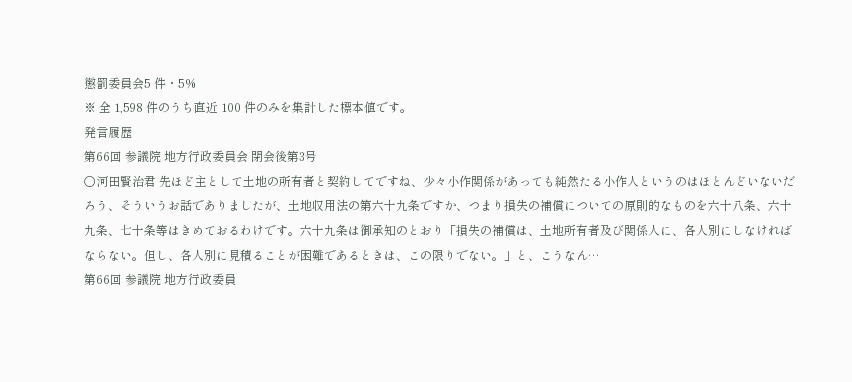懲罰委員会5 件・5%
※ 全 1,598 件のうち直近 100 件のみを集計した標本値です。
発言履歴
第66回 参議院 地方行政委員会 閉会後第3号
○河田賢治君 先ほど主として土地の所有者と契約してですね、少々小作関係があっても純然たる小作人というのはほとんどいないだろう、そういうお話でありましたが、土地収用法の第六十九条ですか、つまり損失の補償についての原則的なものを六十八条、六十九条、七十条等はきめておるわけです。六十九条は御承知のとおり「損失の補償は、土地所有者及び関係人に、各人別にしなければならない。但し、各人別に見積ることが困難であるときは、この限りでない。」と、こうなん…
第66回 参議院 地方行政委員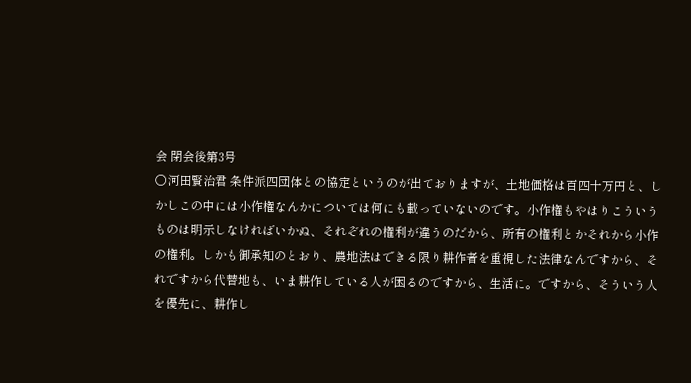会 閉会後第3号
○河田賢治君 条件派四団体との協定というのが出ておりますが、土地価格は百四十万円と、しかしこの中には小作権なんかについては何にも載っていないのです。小作権もやはりこういうものは明示しなければいかぬ、それぞれの権利が違うのだから、所有の権利とかそれから小作の権利。しかも御承知のとおり、農地法はできる限り耕作者を重視した法律なんですから、それですから代替地も、いま耕作している人が困るのですから、生活に。ですから、そういう人を優先に、耕作し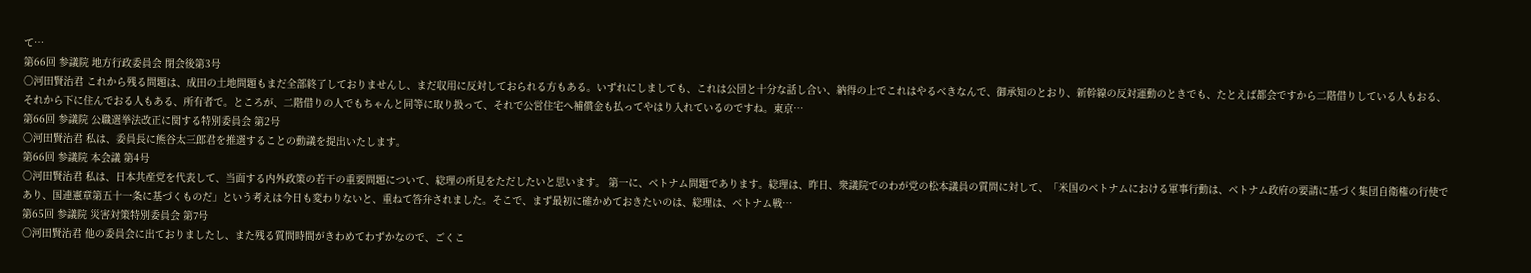て…
第66回 参議院 地方行政委員会 閉会後第3号
○河田賢治君 これから残る問題は、成田の土地問題もまだ全部終了しておりませんし、まだ収用に反対しておられる方もある。いずれにしましても、これは公団と十分な話し合い、納得の上でこれはやるべきなんで、御承知のとおり、新幹線の反対運動のときでも、たとえば都会ですから二階借りしている人もおる、それから下に住んでおる人もある、所有者で。ところが、二階借りの人でもちゃんと同等に取り扱って、それで公営住宅へ補償金も払ってやはり入れているのですね。東京…
第66回 参議院 公職選挙法改正に関する特別委員会 第2号
○河田賢治君 私は、委員長に熊谷太三郎君を推選することの動議を提出いたします。
第66回 参議院 本会議 第4号
○河田賢治君 私は、日本共産党を代表して、当面する内外政策の若干の重要問題について、総理の所見をただしたいと思います。 第一に、ベトナム問題であります。総理は、昨日、衆議院でのわが党の松本議員の質問に対して、「米国のベトナムにおける軍事行動は、ベトナム政府の要請に基づく集団自衛権の行使であり、国連憲章第五十一条に基づくものだ」という考えは今日も変わりないと、重ねて答弁されました。そこで、まず最初に確かめておきたいのは、総理は、ベトナム戦…
第65回 参議院 災害対策特別委員会 第7号
○河田賢治君 他の委員会に出ておりましたし、また残る質問時間がきわめてわずかなので、ごくこ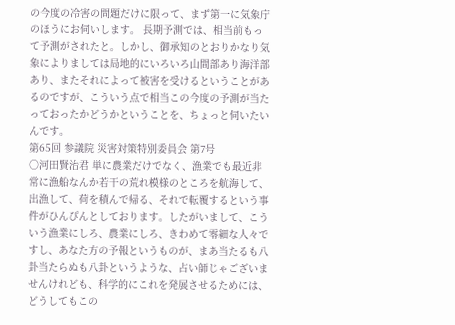の今度の冷害の問題だけに限って、まず第一に気象庁のほうにお伺いします。 長期予測では、相当前もって予測がされたと。しかし、御承知のとおりかなり気象によりましては局地的にいろいろ山間部あり海洋部あり、またそれによって被害を受けるということがあるのですが、こういう点で相当この今度の予測が当たっておったかどうかということを、ちょっと伺いたいんです。
第65回 参議院 災害対策特別委員会 第7号
○河田賢治君 単に農業だけでなく、漁業でも最近非常に漁船なんか若干の荒れ模様のところを航海して、出漁して、荷を積んで帰る、それで転覆するという事件がひんぴんとしております。したがいまして、こういう漁業にしろ、農業にしろ、きわめて零細な人々ですし、あなた方の予報というものが、まあ当たるも八卦当たらぬも八卦というような、占い師じゃございませんけれども、科学的にこれを発展させるためには、どうしてもこの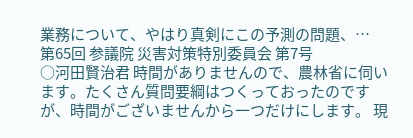業務について、やはり真剣にこの予測の問題、…
第65回 参議院 災害対策特別委員会 第7号
○河田賢治君 時間がありませんので、農林省に伺います。たくさん質問要綱はつくっておったのですが、時間がございませんから一つだけにします。 現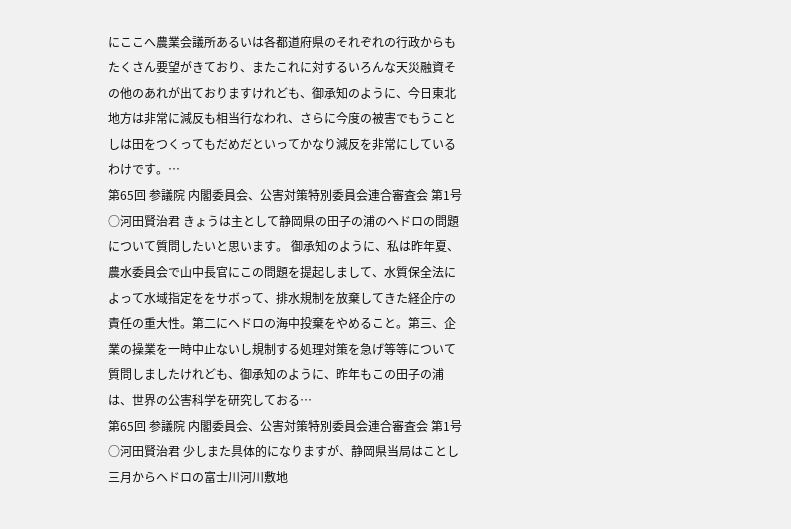にここへ農業会議所あるいは各都道府県のそれぞれの行政からもたくさん要望がきており、またこれに対するいろんな天災融資その他のあれが出ておりますけれども、御承知のように、今日東北地方は非常に減反も相当行なわれ、さらに今度の被害でもうことしは田をつくってもだめだといってかなり減反を非常にしているわけです。…
第65回 参議院 内閣委員会、公害対策特別委員会連合審査会 第1号
○河田賢治君 きょうは主として静岡県の田子の浦のヘドロの問題について質問したいと思います。 御承知のように、私は昨年夏、農水委員会で山中長官にこの問題を提起しまして、水質保全法によって水域指定ををサボって、排水規制を放棄してきた経企庁の責任の重大性。第二にヘドロの海中投棄をやめること。第三、企業の操業を一時中止ないし規制する処理対策を急げ等等について質問しましたけれども、御承知のように、昨年もこの田子の浦は、世界の公害科学を研究しておる…
第65回 参議院 内閣委員会、公害対策特別委員会連合審査会 第1号
○河田賢治君 少しまた具体的になりますが、静岡県当局はことし三月からヘドロの富士川河川敷地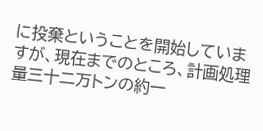に投棄ということを開始していますが、現在までのところ、計画処理量三十二万トンの約一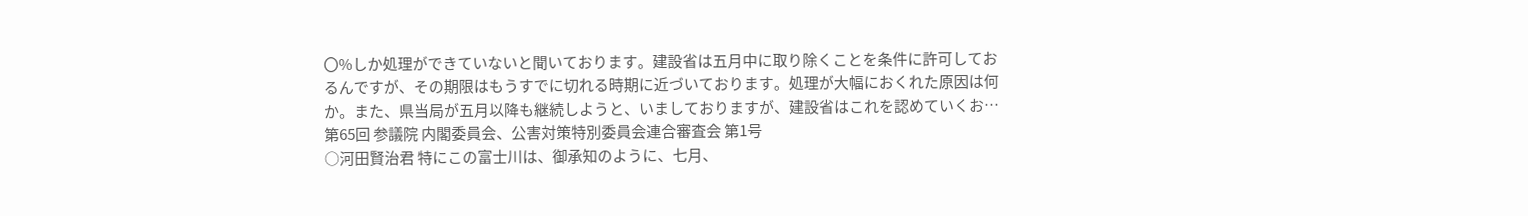〇%しか処理ができていないと聞いております。建設省は五月中に取り除くことを条件に許可しておるんですが、その期限はもうすでに切れる時期に近づいております。処理が大幅におくれた原因は何か。また、県当局が五月以降も継続しようと、いましておりますが、建設省はこれを認めていくお…
第65回 参議院 内閣委員会、公害対策特別委員会連合審査会 第1号
○河田賢治君 特にこの富士川は、御承知のように、七月、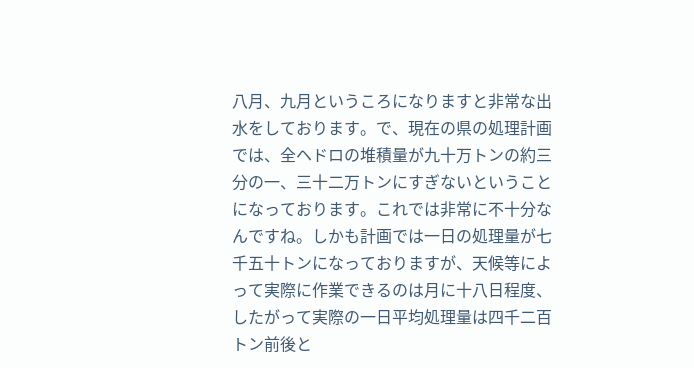八月、九月というころになりますと非常な出水をしております。で、現在の県の処理計画では、全ヘドロの堆積量が九十万トンの約三分の一、三十二万トンにすぎないということになっております。これでは非常に不十分なんですね。しかも計画では一日の処理量が七千五十トンになっておりますが、天候等によって実際に作業できるのは月に十八日程度、したがって実際の一日平均処理量は四千二百トン前後と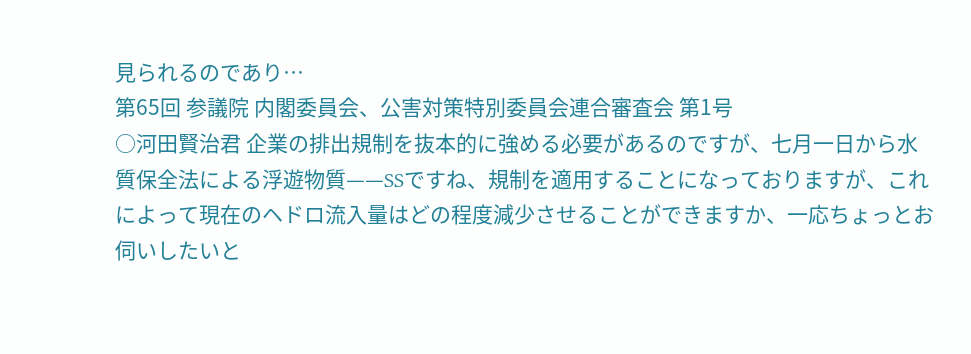見られるのであり…
第65回 参議院 内閣委員会、公害対策特別委員会連合審査会 第1号
○河田賢治君 企業の排出規制を抜本的に強める必要があるのですが、七月一日から水質保全法による浮遊物質——SSですね、規制を適用することになっておりますが、これによって現在のヘドロ流入量はどの程度減少させることができますか、一応ちょっとお伺いしたいと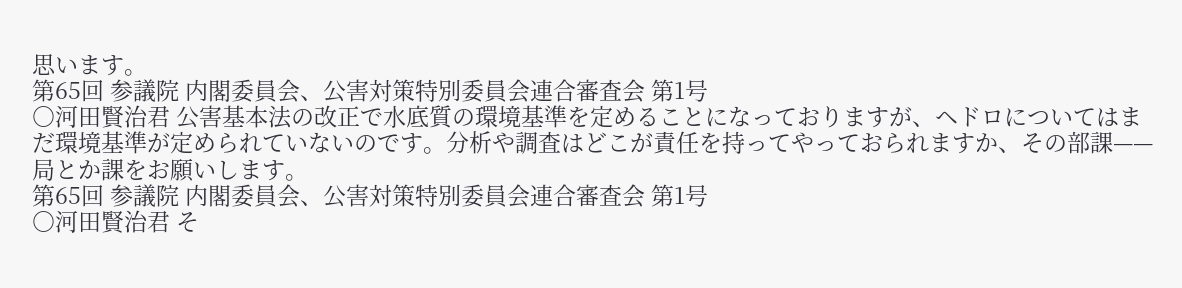思います。
第65回 参議院 内閣委員会、公害対策特別委員会連合審査会 第1号
○河田賢治君 公害基本法の改正で水底質の環境基準を定めることになっておりますが、ヘドロについてはまだ環境基準が定められていないのです。分析や調査はどこが責任を持ってやっておられますか、その部課——局とか課をお願いします。
第65回 参議院 内閣委員会、公害対策特別委員会連合審査会 第1号
○河田賢治君 そ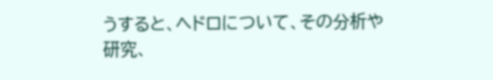うすると、ヘドロについて、その分析や研究、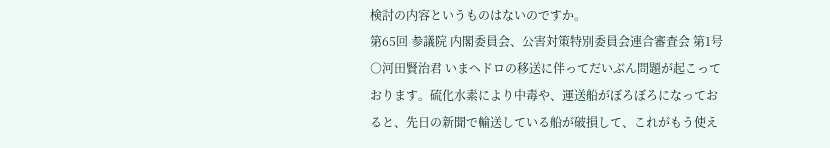検討の内容というものはないのですか。
第65回 参議院 内閣委員会、公害対策特別委員会連合審査会 第1号
○河田賢治君 いまヘドロの移送に伴ってだいぶん問題が起こっております。硫化水素により中毒や、運送船がぼろぼろになっておると、先日の新聞で輸送している船が破損して、これがもう使え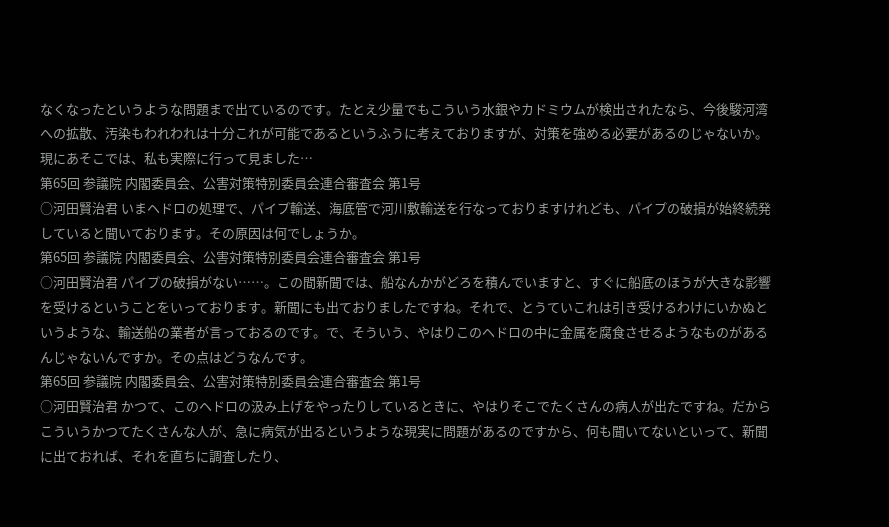なくなったというような問題まで出ているのです。たとえ少量でもこういう水銀やカドミウムが検出されたなら、今後駿河湾への拡散、汚染もわれわれは十分これが可能であるというふうに考えておりますが、対策を強める必要があるのじゃないか。現にあそこでは、私も実際に行って見ました…
第65回 参議院 内閣委員会、公害対策特別委員会連合審査会 第1号
○河田賢治君 いまヘドロの処理で、パイプ輸送、海底管で河川敷輸送を行なっておりますけれども、パイプの破損が始終続発していると聞いております。その原因は何でしょうか。
第65回 参議院 内閣委員会、公害対策特別委員会連合審査会 第1号
○河田賢治君 パイプの破損がない……。この間新聞では、船なんかがどろを積んでいますと、すぐに船底のほうが大きな影響を受けるということをいっております。新聞にも出ておりましたですね。それで、とうていこれは引き受けるわけにいかぬというような、輸送船の業者が言っておるのです。で、そういう、やはりこのヘドロの中に金属を腐食させるようなものがあるんじゃないんですか。その点はどうなんです。
第65回 参議院 内閣委員会、公害対策特別委員会連合審査会 第1号
○河田賢治君 かつて、このヘドロの汲み上げをやったりしているときに、やはりそこでたくさんの病人が出たですね。だからこういうかつてたくさんな人が、急に病気が出るというような現実に問題があるのですから、何も聞いてないといって、新聞に出ておれば、それを直ちに調査したり、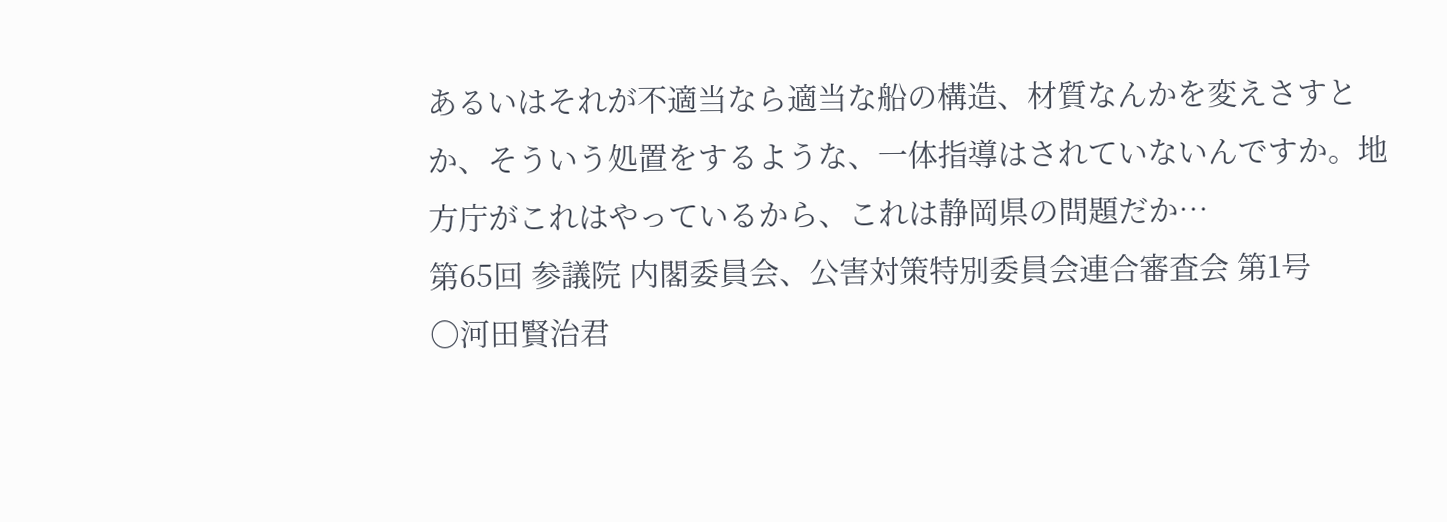あるいはそれが不適当なら適当な船の構造、材質なんかを変えさすとか、そういう処置をするような、一体指導はされていないんですか。地方庁がこれはやっているから、これは静岡県の問題だか…
第65回 参議院 内閣委員会、公害対策特別委員会連合審査会 第1号
○河田賢治君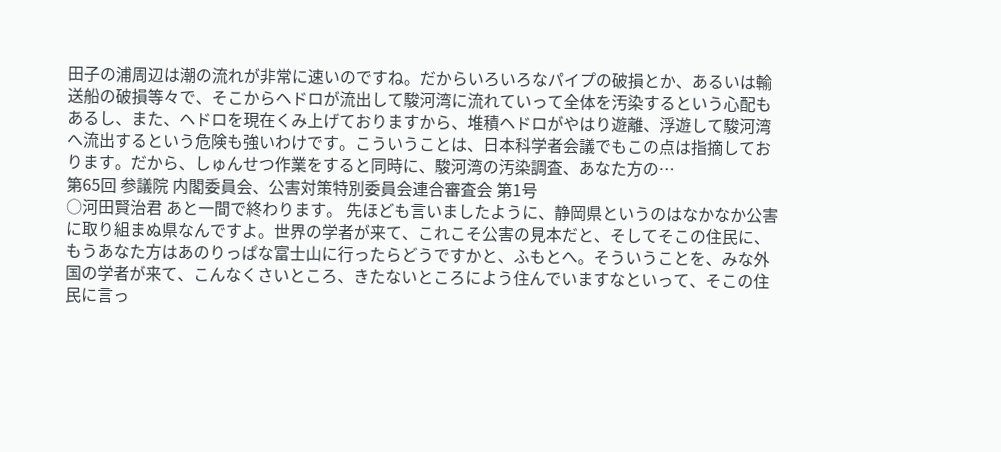田子の浦周辺は潮の流れが非常に速いのですね。だからいろいろなパイプの破損とか、あるいは輸送船の破損等々で、そこからヘドロが流出して駿河湾に流れていって全体を汚染するという心配もあるし、また、ヘドロを現在くみ上げておりますから、堆積ヘドロがやはり遊離、浮遊して駿河湾へ流出するという危険も強いわけです。こういうことは、日本科学者会議でもこの点は指摘しております。だから、しゅんせつ作業をすると同時に、駿河湾の汚染調査、あなた方の…
第65回 参議院 内閣委員会、公害対策特別委員会連合審査会 第1号
○河田賢治君 あと一間で終わります。 先ほども言いましたように、静岡県というのはなかなか公害に取り組まぬ県なんですよ。世界の学者が来て、これこそ公害の見本だと、そしてそこの住民に、もうあなた方はあのりっぱな富士山に行ったらどうですかと、ふもとへ。そういうことを、みな外国の学者が来て、こんなくさいところ、きたないところによう住んでいますなといって、そこの住民に言っ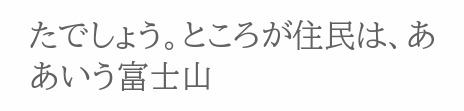たでしょう。ところが住民は、ああいう富士山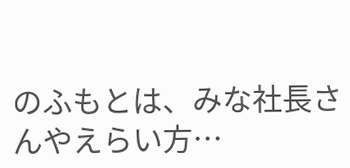のふもとは、みな社長さんやえらい方…